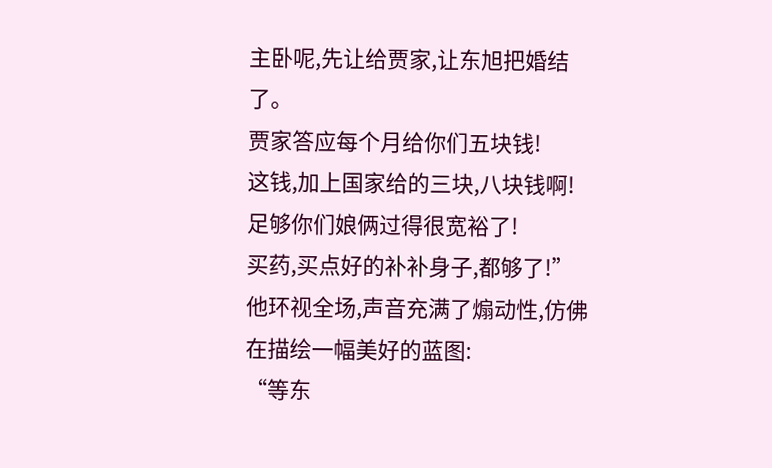主卧呢,先让给贾家,让东旭把婚结了。
贾家答应每个月给你们五块钱!
这钱,加上国家给的三块,八块钱啊!
足够你们娘俩过得很宽裕了!
买药,买点好的补补身子,都够了!”
他环视全场,声音充满了煽动性,仿佛在描绘一幅美好的蓝图:
“等东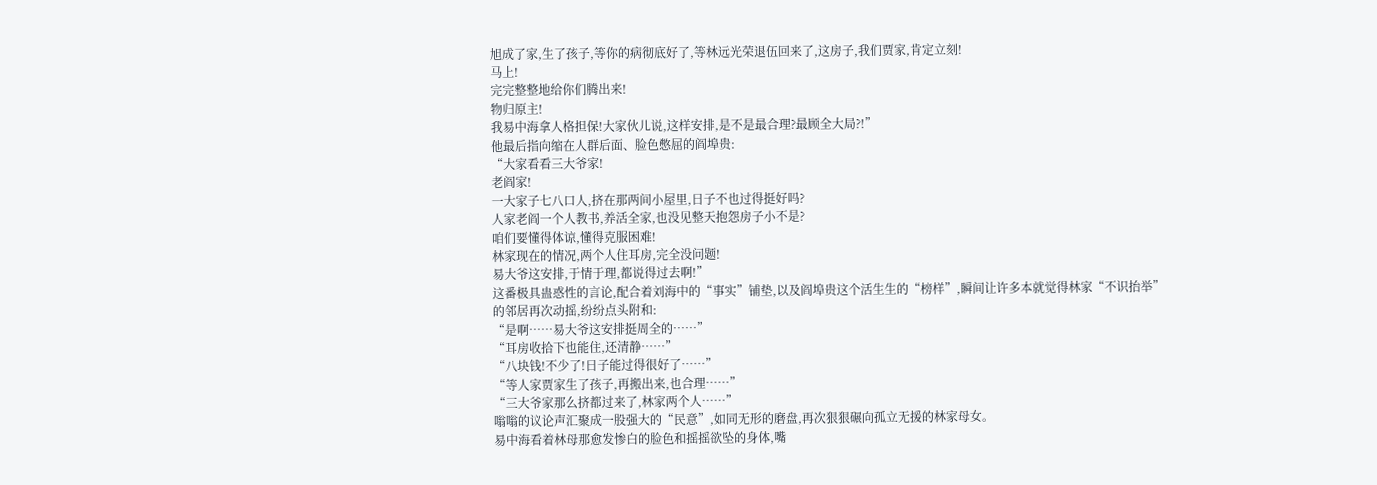旭成了家,生了孩子,等你的病彻底好了,等林远光荣退伍回来了,这房子,我们贾家,肯定立刻!
马上!
完完整整地给你们腾出来!
物归原主!
我易中海拿人格担保!大家伙儿说,这样安排,是不是最合理?最顾全大局?!”
他最后指向缩在人群后面、脸色憋屈的阎埠贵:
“大家看看三大爷家!
老阎家!
一大家子七八口人,挤在那两间小屋里,日子不也过得挺好吗?
人家老阎一个人教书,养活全家,也没见整天抱怨房子小不是?
咱们要懂得体谅,懂得克服困难!
林家现在的情况,两个人住耳房,完全没问题!
易大爷这安排,于情于理,都说得过去啊!”
这番极具蛊惑性的言论,配合着刘海中的“事实”铺垫,以及阎埠贵这个活生生的“榜样”,瞬间让许多本就觉得林家“不识抬举”的邻居再次动摇,纷纷点头附和:
“是啊……易大爷这安排挺周全的……”
“耳房收拾下也能住,还清静……”
“八块钱!不少了!日子能过得很好了……”
“等人家贾家生了孩子,再搬出来,也合理……”
“三大爷家那么挤都过来了,林家两个人……”
嗡嗡的议论声汇聚成一股强大的“民意”,如同无形的磨盘,再次狠狠碾向孤立无援的林家母女。
易中海看着林母那愈发惨白的脸色和摇摇欲坠的身体,嘴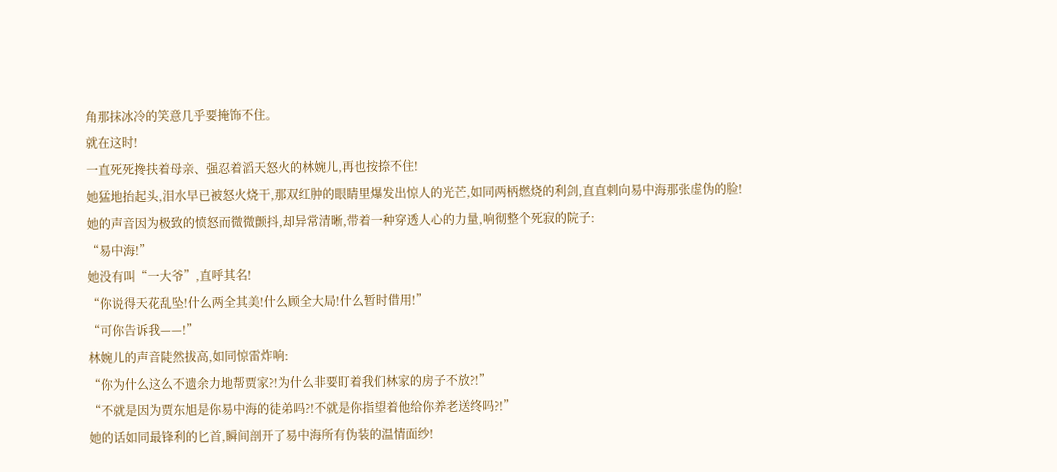角那抹冰冷的笑意几乎要掩饰不住。
就在这时!
一直死死搀扶着母亲、强忍着滔天怒火的林婉儿,再也按捺不住!
她猛地抬起头,泪水早已被怒火烧干,那双红肿的眼睛里爆发出惊人的光芒,如同两柄燃烧的利剑,直直刺向易中海那张虚伪的脸!
她的声音因为极致的愤怒而微微颤抖,却异常清晰,带着一种穿透人心的力量,响彻整个死寂的院子:
“易中海!”
她没有叫“一大爷”,直呼其名!
“你说得天花乱坠!什么两全其美!什么顾全大局!什么暂时借用!”
“可你告诉我——!”
林婉儿的声音陡然拔高,如同惊雷炸响:
“你为什么这么不遗余力地帮贾家?!为什么非要盯着我们林家的房子不放?!”
“不就是因为贾东旭是你易中海的徒弟吗?!不就是你指望着他给你养老送终吗?!”
她的话如同最锋利的匕首,瞬间剖开了易中海所有伪装的温情面纱!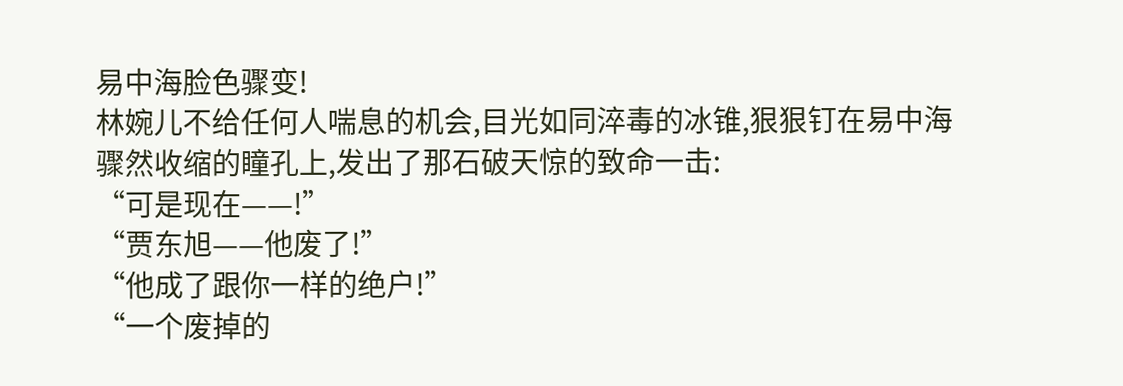易中海脸色骤变!
林婉儿不给任何人喘息的机会,目光如同淬毒的冰锥,狠狠钉在易中海骤然收缩的瞳孔上,发出了那石破天惊的致命一击:
“可是现在——!”
“贾东旭——他废了!”
“他成了跟你一样的绝户!”
“一个废掉的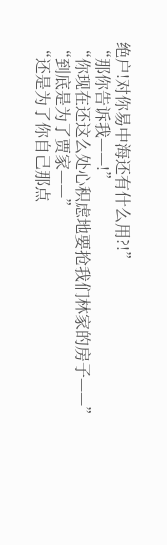绝户!对你易中海还有什么用?!”
“那你告诉我——!”
“你现在还这么处心积虑地要抢我们林家的房子——”
“到底是为了贾家——”
“还是为了你自己那点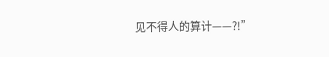见不得人的算计——?!”